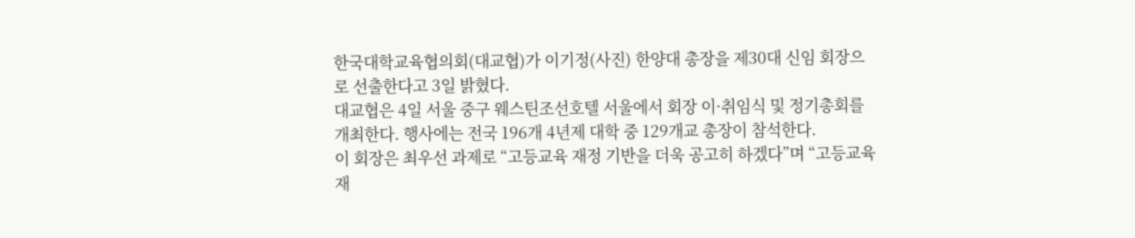한국대학교육협의회(대교협)가 이기정(사진) 한양대 총장을 제30대 신임 회장으로 선출한다고 3일 밝혔다.
대교협은 4일 서울 중구 웨스틴조선호텔 서울에서 회장 이·취임식 및 정기총회를 개최한다. 행사에는 전국 196개 4년제 대학 중 129개교 총장이 참석한다.
이 회장은 최우선 과제로 “고등교육 재정 기반을 더욱 공고히 하겠다”며 “고등교육 재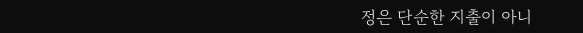정은 단순한 지출이 아니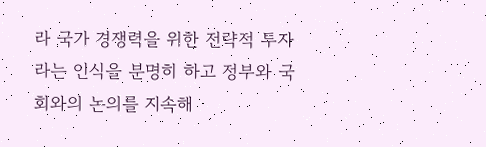라 국가 경쟁력을 위한 전략적 투자라는 인식을 분명히 하고 정부와 국회와의 논의를 지속해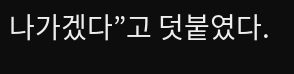나가겠다”고 덧붙였다.